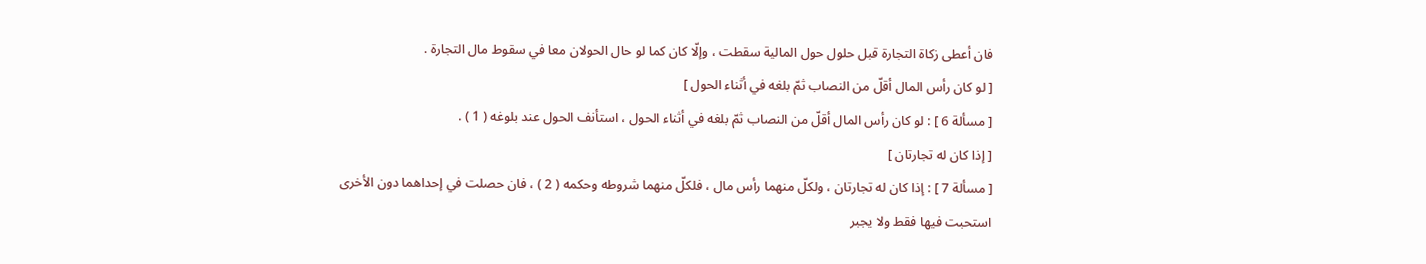فان أعطى زكاة التجارة قبل حلول حول المالية سقطت ، وإلّا كان كما لو حال الحولان معا في سقوط مال التجارة .
[ لو كان رأس المال أقلّ من النصاب ثمّ بلغه في أثناء الحول ]
[ مسألة 6 ] : لو كان رأس المال أقلّ من النصاب ثمّ بلغه في أثناء الحول ، استأنف الحول عند بلوغه ( 1 ) .
[ إذا كان له تجارتان ]
[ مسألة 7 ] : إذا كان له تجارتان ، ولكلّ منهما رأس مال ، فلكلّ منهما شروطه وحكمه ( 2 ) ، فان حصلت في إحداهما دون الأخرى استحبت فيها فقط ولا يجبر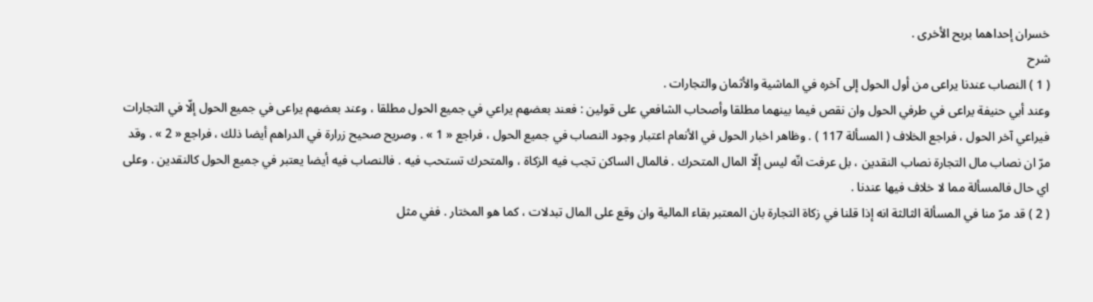خسران إحداهما بربح الأخرى .
شرح
( 1 ) النصاب عندنا يراعى من أول الحول إلى آخره في الماشية والأثمان والتجارات .
وعند أبي حنيفة يراعى في طرفي الحول وان نقص فيما بينهما مطلقا وأصحاب الشافعي على قولين : فعند بعضهم يراعي في جميع الحول مطلقا ، وعند بعضهم يراعى في جميع الحول إلّا في التجارات فيراعي آخر الحول ، فراجع الخلاف ( المسألة 117 ) . وظاهر اخبار الحول في الأنعام اعتبار وجود النصاب في جميع الحول ، فراجع « 1 » . وصريح صحيح زرارة في الدراهم أيضا ذلك ، فراجع « 2 » . وقد مرّ ان نصاب مال التجارة نصاب النقدين ، بل عرفت انّه ليس إلّا المال المتحرك . فالمال الساكن تجب فيه الزكاة ، والمتحرك تستحب فيه . فالنصاب فيه أيضا يعتبر في جميع الحول كالنقدين . وعلى اي حال فالمسألة مما لا خلاف فيها عندنا .
( 2 ) قد مرّ منا في المسألة الثالثة انه إذا قلنا في زكاة التجارة بان المعتبر بقاء المالية وان وقع على المال تبدلات ، كما هو المختار . ففي مثل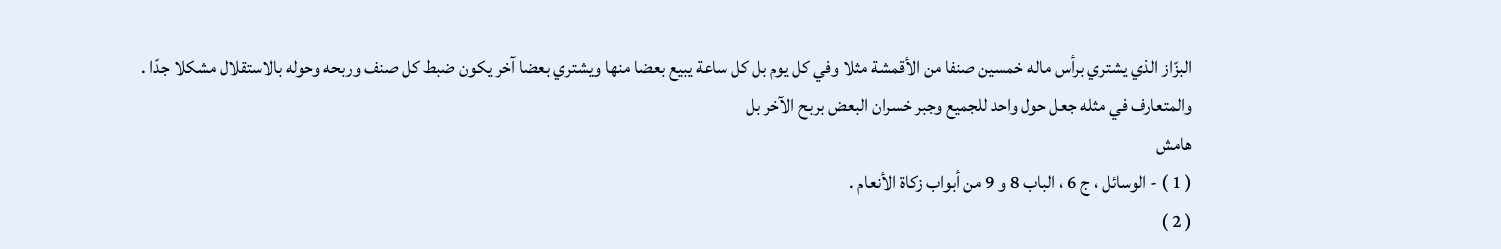البزّاز الذي يشتري برأس ماله خمسين صنفا من الأقمشة مثلا وفي كل يوم بل كل ساعة يبيع بعضا منها ويشتري بعضا آخر يكون ضبط كل صنف وربحه وحوله بالاستقلال مشكلا جدّا .
والمتعارف في مثله جعل حول واحد للجميع وجبر خسران البعض بربح الآخر بل
هامش
( 1 ) - الوسائل ، ج 6 ، الباب 8 و 9 من أبواب زكاة الأنعام .
( 2 )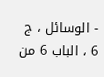- الوسائل ، ج 6 ، الباب 6 من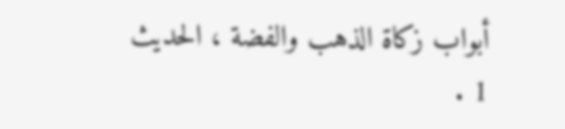أبواب زكاة الذهب والفضة ، الحديث 1 .